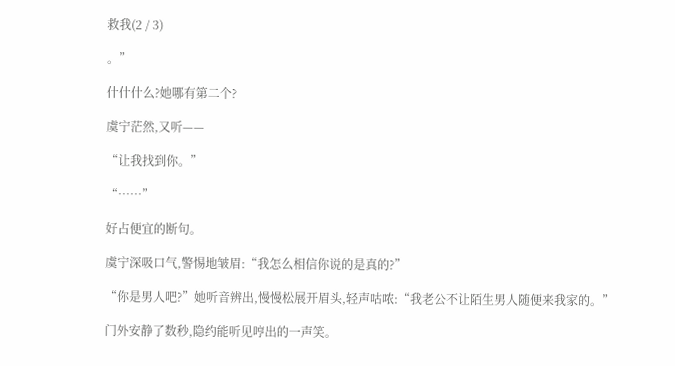救我(2 / 3)

。”

什什什么?她哪有第二个?

虞宁茫然,又听——

“让我找到你。”

“……”

好占便宜的断句。

虞宁深吸口气,警惕地皱眉:“我怎么相信你说的是真的?”

“你是男人吧?”她听音辨出,慢慢松展开眉头,轻声咕哝:“我老公不让陌生男人随便来我家的。”

门外安静了数秒,隐约能听见哼出的一声笑。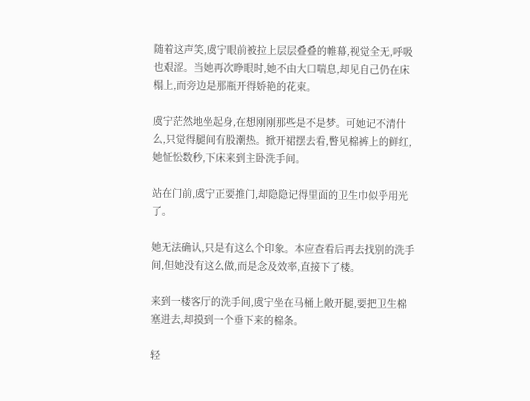随着这声笑,虞宁眼前被拉上层层叠叠的帷幕,视觉全无,呼吸也艰涩。当她再次睁眼时,她不由大口喘息,却见自己仍在床榻上,而旁边是那瓶开得娇艳的花束。

虞宁茫然地坐起身,在想刚刚那些是不是梦。可她记不清什么,只觉得腿间有股潮热。掀开裙摆去看,瞥见棉裤上的鲜红,她怔忪数秒,下床来到主卧洗手间。

站在门前,虞宁正要推门,却隐隐记得里面的卫生巾似乎用光了。

她无法确认,只是有这么个印象。本应查看后再去找别的洗手间,但她没有这么做,而是念及效率,直接下了楼。

来到一楼客厅的洗手间,虞宁坐在马桶上敞开腿,要把卫生棉塞进去,却摸到一个垂下来的棉条。

轻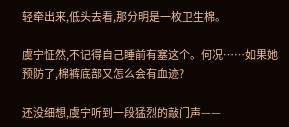轻牵出来,低头去看,那分明是一枚卫生棉。

虞宁怔然,不记得自己睡前有塞这个。何况……如果她预防了,棉裤底部又怎么会有血迹?

还没细想,虞宁听到一段猛烈的敲门声——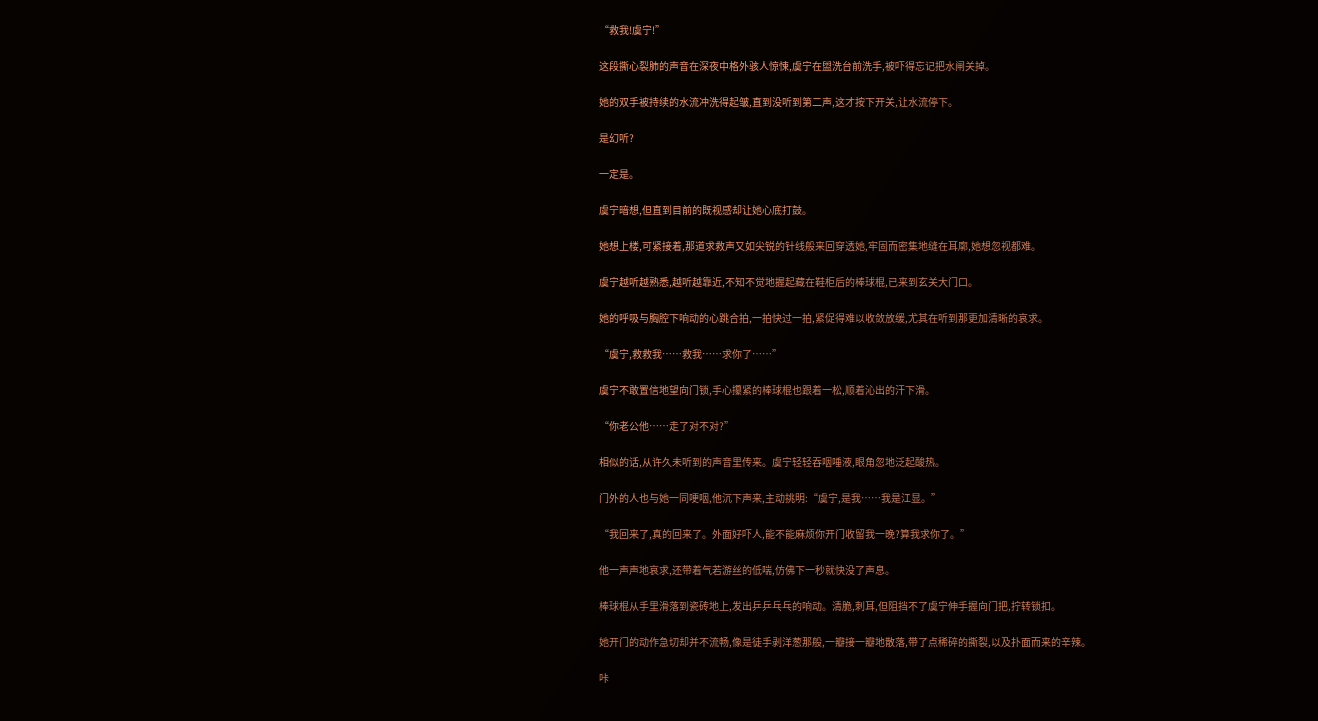“救我!虞宁!”

这段撕心裂肺的声音在深夜中格外骇人惊悚,虞宁在盥洗台前洗手,被吓得忘记把水闸关掉。

她的双手被持续的水流冲洗得起皱,直到没听到第二声,这才按下开关,让水流停下。

是幻听?

一定是。

虞宁暗想,但直到目前的既视感却让她心底打鼓。

她想上楼,可紧接着,那道求救声又如尖锐的针线般来回穿透她,牢固而密集地缝在耳廓,她想忽视都难。

虞宁越听越熟悉,越听越靠近,不知不觉地握起藏在鞋柜后的棒球棍,已来到玄关大门口。

她的呼吸与胸腔下响动的心跳合拍,一拍快过一拍,紧促得难以收敛放缓,尤其在听到那更加清晰的哀求。

“虞宁,救救我……救我……求你了……”

虞宁不敢置信地望向门锁,手心攥紧的棒球棍也跟着一松,顺着沁出的汗下滑。

“你老公他……走了对不对?”

相似的话,从许久未听到的声音里传来。虞宁轻轻吞咽唾液,眼角忽地泛起酸热。

门外的人也与她一同哽咽,他沉下声来,主动挑明:“虞宁,是我……我是江显。”

“我回来了,真的回来了。外面好吓人,能不能麻烦你开门收留我一晚?算我求你了。”

他一声声地哀求,还带着气若游丝的低喘,仿佛下一秒就快没了声息。

棒球棍从手里滑落到瓷砖地上,发出乒乒乓乓的响动。清脆,刺耳,但阻挡不了虞宁伸手握向门把,拧转锁扣。

她开门的动作急切却并不流畅,像是徒手剥洋葱那般,一瓣接一瓣地散落,带了点稀碎的撕裂,以及扑面而来的辛辣。

咔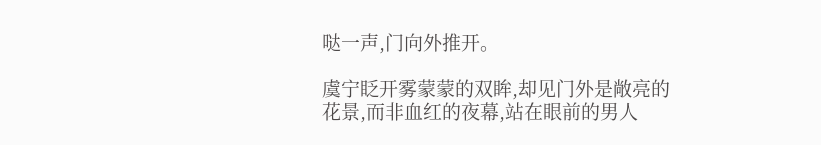哒一声,门向外推开。

虞宁眨开雾蒙蒙的双眸,却见门外是敞亮的花景,而非血红的夜幕,站在眼前的男人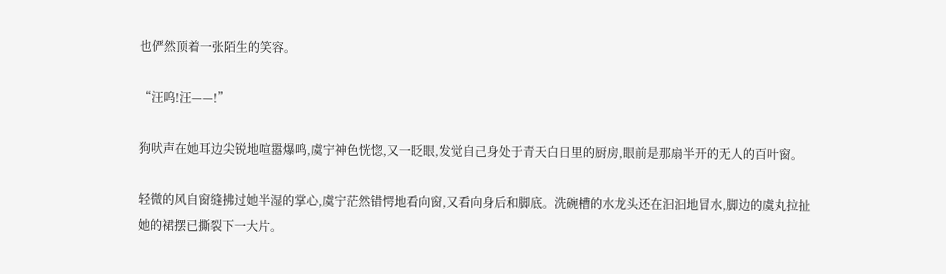也俨然顶着一张陌生的笑容。

“汪呜!汪——!”

狗吠声在她耳边尖锐地喧嚣爆鸣,虞宁神色恍惚,又一眨眼,发觉自己身处于青天白日里的厨房,眼前是那扇半开的无人的百叶窗。

轻微的风自窗缝拂过她半湿的掌心,虞宁茫然错愕地看向窗,又看向身后和脚底。洗碗槽的水龙头还在汩汩地冒水,脚边的虞丸拉扯她的裙摆已撕裂下一大片。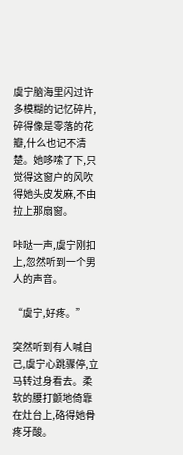虞宁脑海里闪过许多模糊的记忆碎片,碎得像是零落的花瓣,什么也记不清楚。她哆嗦了下,只觉得这窗户的风吹得她头皮发麻,不由拉上那扇窗。

咔哒一声,虞宁刚扣上,忽然听到一个男人的声音。

“虞宁,好疼。”

突然听到有人喊自己,虞宁心跳骤停,立马转过身看去。柔软的腰打颤地倚靠在灶台上,硌得她骨疼牙酸。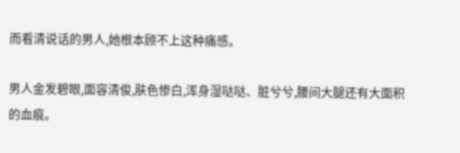而看清说话的男人,她根本顾不上这种痛感。

男人金发碧眼,面容清俊,肤色惨白,浑身湿哒哒、脏兮兮,腰间大腿还有大面积的血痕。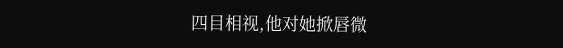四目相视,他对她掀唇微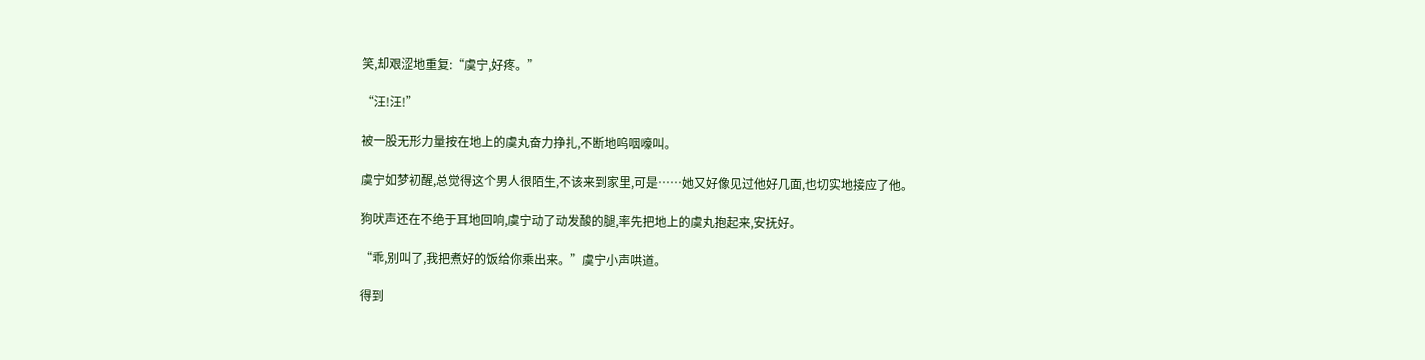笑,却艰涩地重复:“虞宁,好疼。”

“汪!汪!”

被一股无形力量按在地上的虞丸奋力挣扎,不断地呜咽嚎叫。

虞宁如梦初醒,总觉得这个男人很陌生,不该来到家里,可是……她又好像见过他好几面,也切实地接应了他。

狗吠声还在不绝于耳地回响,虞宁动了动发酸的腿,率先把地上的虞丸抱起来,安抚好。

“乖,别叫了,我把煮好的饭给你乘出来。”虞宁小声哄道。

得到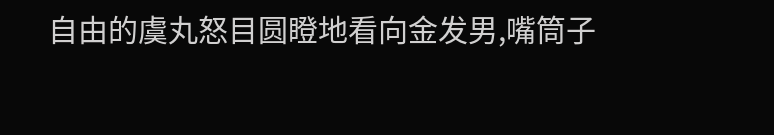自由的虞丸怒目圆瞪地看向金发男,嘴筒子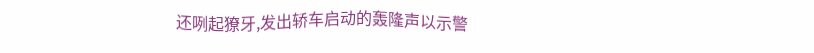还咧起獠牙,发出轿车启动的轰隆声以示警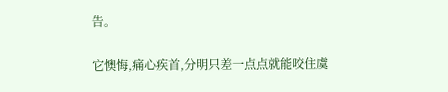告。

它懊悔,痛心疾首,分明只差一点点就能咬住虞